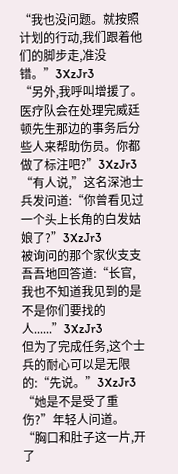“我也没问题。就按照计划的行动,我们跟着他们的脚步走,准没错。”3XzJr3
“另外,我呼叫增援了。医疗队会在处理完威廷顿先生那边的事务后分些人来帮助伤员。你都做了标注吧?”3XzJr3
“有人说,”这名深池士兵发问道:“你曾看见过一个头上长角的白发姑娘了?”3XzJr3
被询问的那个家伙支支吾吾地回答道:“长官,我也不知道我见到的是不是你们要找的人......”3XzJr3
但为了完成任务,这个士兵的耐心可以是无限的:“先说。”3XzJr3
“她是不是受了重伤?”年轻人问道。“胸口和肚子这一片,开了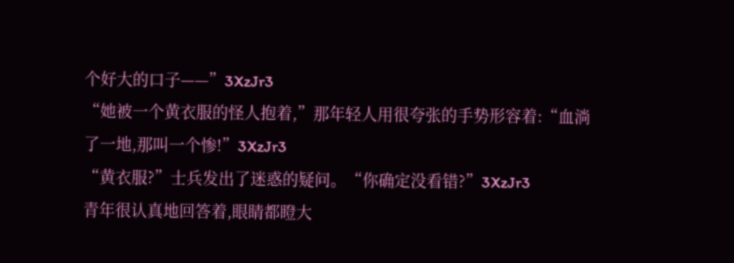个好大的口子——”3XzJr3
“她被一个黄衣服的怪人抱着,”那年轻人用很夸张的手势形容着:“血淌了一地,那叫一个惨!”3XzJr3
“黄衣服?”士兵发出了迷惑的疑问。“你确定没看错?”3XzJr3
青年很认真地回答着,眼睛都瞪大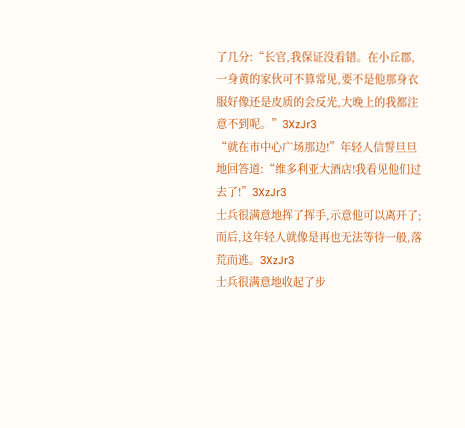了几分:“长官,我保证没看错。在小丘郡,一身黄的家伙可不算常见,要不是他那身衣服好像还是皮质的会反光,大晚上的我都注意不到呢。”3XzJr3
“就在市中心广场那边!”年轻人信誓旦旦地回答道:“维多利亚大酒店!我看见他们过去了!”3XzJr3
士兵很满意地挥了挥手,示意他可以离开了;而后,这年轻人就像是再也无法等待一般,落荒而逃。3XzJr3
士兵很满意地收起了步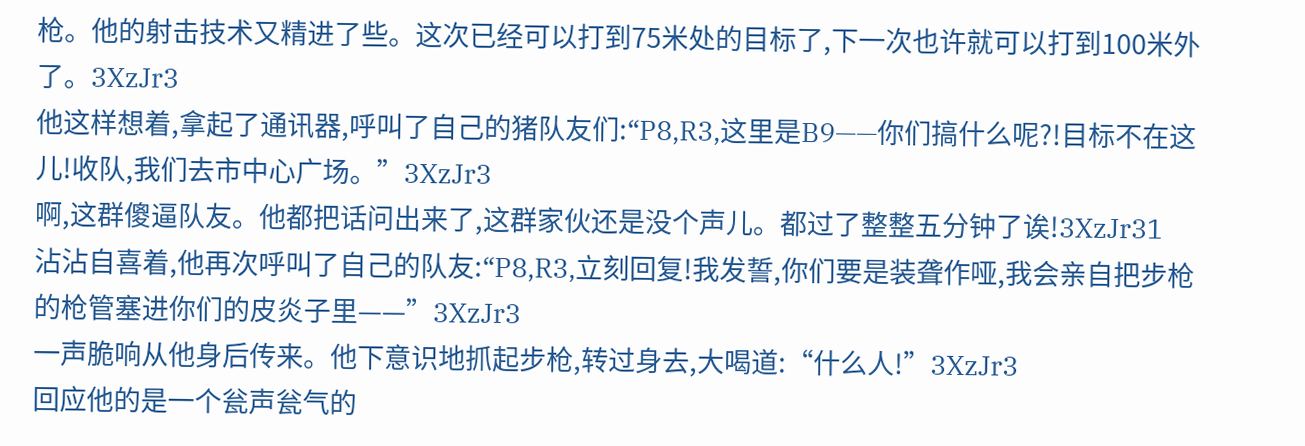枪。他的射击技术又精进了些。这次已经可以打到75米处的目标了,下一次也许就可以打到100米外了。3XzJr3
他这样想着,拿起了通讯器,呼叫了自己的猪队友们:“P8,R3,这里是B9——你们搞什么呢?!目标不在这儿!收队,我们去市中心广场。”3XzJr3
啊,这群傻逼队友。他都把话问出来了,这群家伙还是没个声儿。都过了整整五分钟了诶!3XzJr31
沾沾自喜着,他再次呼叫了自己的队友:“P8,R3,立刻回复!我发誓,你们要是装聋作哑,我会亲自把步枪的枪管塞进你们的皮炎子里——”3XzJr3
一声脆响从他身后传来。他下意识地抓起步枪,转过身去,大喝道:“什么人!”3XzJr3
回应他的是一个瓮声瓮气的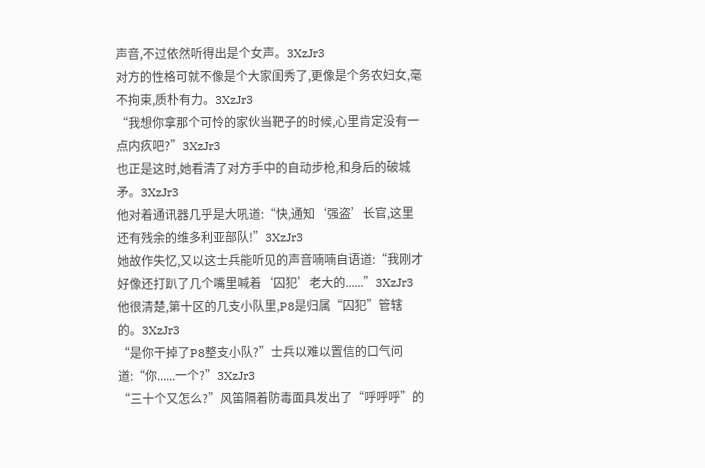声音,不过依然听得出是个女声。3XzJr3
对方的性格可就不像是个大家闺秀了,更像是个务农妇女,毫不拘束,质朴有力。3XzJr3
“我想你拿那个可怜的家伙当靶子的时候,心里肯定没有一点内疚吧?”3XzJr3
也正是这时,她看清了对方手中的自动步枪,和身后的破城矛。3XzJr3
他对着通讯器几乎是大吼道:“快,通知‘强盗’长官,这里还有残余的维多利亚部队!”3XzJr3
她故作失忆,又以这士兵能听见的声音喃喃自语道:“我刚才好像还打趴了几个嘴里喊着‘囚犯’老大的......”3XzJr3
他很清楚,第十区的几支小队里,P8是归属“囚犯”管辖的。3XzJr3
“是你干掉了P8整支小队?”士兵以难以置信的口气问道:“你......一个?”3XzJr3
“三十个又怎么?”风笛隔着防毒面具发出了“呼呼呼”的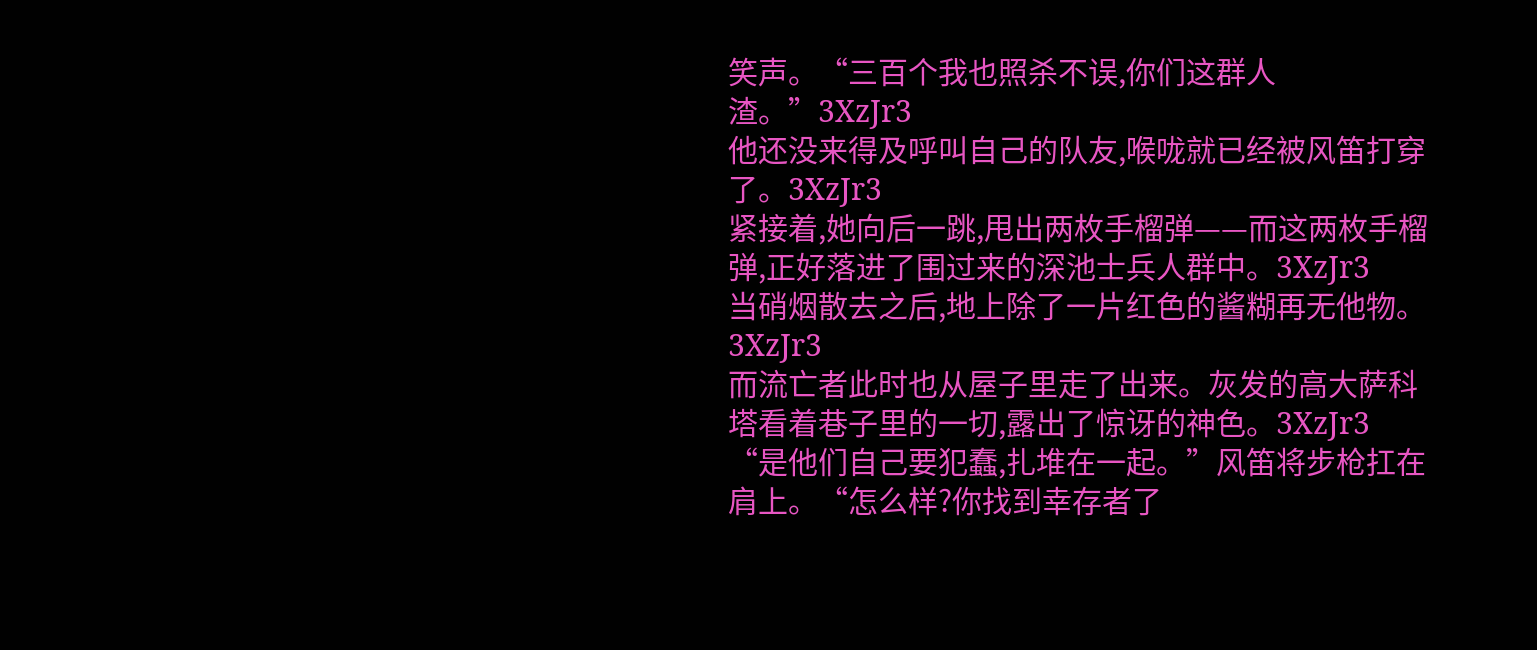笑声。“三百个我也照杀不误,你们这群人渣。”3XzJr3
他还没来得及呼叫自己的队友,喉咙就已经被风笛打穿了。3XzJr3
紧接着,她向后一跳,甩出两枚手榴弹——而这两枚手榴弹,正好落进了围过来的深池士兵人群中。3XzJr3
当硝烟散去之后,地上除了一片红色的酱糊再无他物。3XzJr3
而流亡者此时也从屋子里走了出来。灰发的高大萨科塔看着巷子里的一切,露出了惊讶的神色。3XzJr3
“是他们自己要犯蠢,扎堆在一起。”风笛将步枪扛在肩上。“怎么样?你找到幸存者了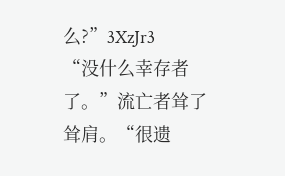么?”3XzJr3
“没什么幸存者了。”流亡者耸了耸肩。“很遗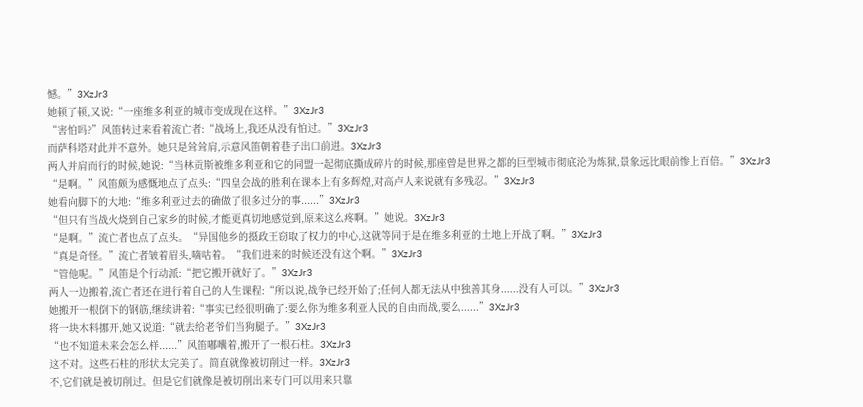憾。”3XzJr3
她顿了顿,又说:“一座维多利亚的城市变成现在这样。”3XzJr3
“害怕吗?”风笛转过来看着流亡者:“战场上,我还从没有怕过。”3XzJr3
而萨科塔对此并不意外。她只是耸耸肩,示意风笛朝着巷子出口前进。3XzJr3
两人并肩而行的时候,她说:“当林贡斯被维多利亚和它的同盟一起彻底撕成碎片的时候,那座曾是世界之都的巨型城市彻底沦为炼狱,景象远比眼前惨上百倍。”3XzJr3
“是啊。”风笛颇为感慨地点了点头:“四皇会战的胜利在课本上有多辉煌,对高卢人来说就有多残忍。”3XzJr3
她看向脚下的大地:“维多利亚过去的确做了很多过分的事......”3XzJr3
“但只有当战火烧到自己家乡的时候,才能更真切地感觉到,原来这么疼啊。”她说。3XzJr3
“是啊。”流亡者也点了点头。“异国他乡的摄政王窃取了权力的中心,这就等同于是在维多利亚的土地上开战了啊。”3XzJr3
“真是奇怪。”流亡者皱着眉头,嘀咕着。“我们进来的时候还没有这个啊。”3XzJr3
“管他呢。”风笛是个行动派:“把它搬开就好了。”3XzJr3
两人一边搬着,流亡者还在进行着自己的人生课程:“所以说,战争已经开始了;任何人都无法从中独善其身......没有人可以。”3XzJr3
她搬开一根倒下的钢筋,继续讲着:“事实已经很明确了:要么你为维多利亚人民的自由而战,要么......”3XzJr3
将一块木料挪开,她又说道:“就去给老爷们当狗腿子。”3XzJr3
“也不知道未来会怎么样......”风笛嘟囔着,搬开了一根石柱。3XzJr3
这不对。这些石柱的形状太完美了。简直就像被切削过一样。3XzJr3
不,它们就是被切削过。但是它们就像是被切削出来专门可以用来只靠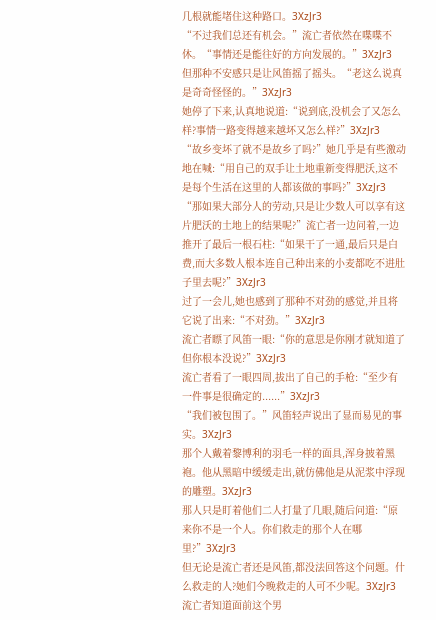几根就能堵住这种路口。3XzJr3
“不过我们总还有机会。”流亡者依然在喋喋不休。“事情还是能往好的方向发展的。”3XzJr3
但那种不安感只是让风笛摇了摇头。“老这么说真是奇奇怪怪的。”3XzJr3
她停了下来,认真地说道:“说到底,没机会了又怎么样?事情一路变得越来越坏又怎么样?”3XzJr3
“故乡变坏了就不是故乡了吗?”她几乎是有些激动地在喊:“用自己的双手让土地重新变得肥沃,这不是每个生活在这里的人都该做的事吗?”3XzJr3
“那如果大部分人的劳动,只是让少数人可以享有这片肥沃的土地上的结果呢?”流亡者一边问着,一边推开了最后一根石柱:“如果干了一通,最后只是白费,而大多数人根本连自己种出来的小麦都吃不进肚子里去呢?”3XzJr3
过了一会儿,她也感到了那种不对劲的感觉,并且将它说了出来:“不对劲。”3XzJr3
流亡者瞟了风笛一眼:“你的意思是你刚才就知道了但你根本没说?”3XzJr3
流亡者看了一眼四周,拔出了自己的手枪:“至少有一件事是很确定的......”3XzJr3
“我们被包围了。”风笛轻声说出了显而易见的事实。3XzJr3
那个人戴着黎博利的羽毛一样的面具,浑身披着黑袍。他从黑暗中缓缓走出,就仿佛他是从泥浆中浮现的雕塑。3XzJr3
那人只是盯着他们二人打量了几眼,随后问道:“原来你不是一个人。你们救走的那个人在哪里?”3XzJr3
但无论是流亡者还是风笛,都没法回答这个问题。什么救走的人?她们今晚救走的人可不少呢。3XzJr3
流亡者知道面前这个男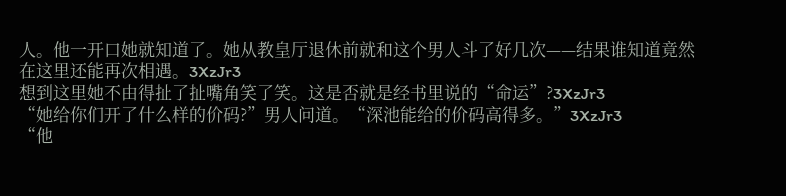人。他一开口她就知道了。她从教皇厅退休前就和这个男人斗了好几次——结果谁知道竟然在这里还能再次相遇。3XzJr3
想到这里她不由得扯了扯嘴角笑了笑。这是否就是经书里说的“命运”?3XzJr3
“她给你们开了什么样的价码?”男人问道。“深池能给的价码高得多。”3XzJr3
“他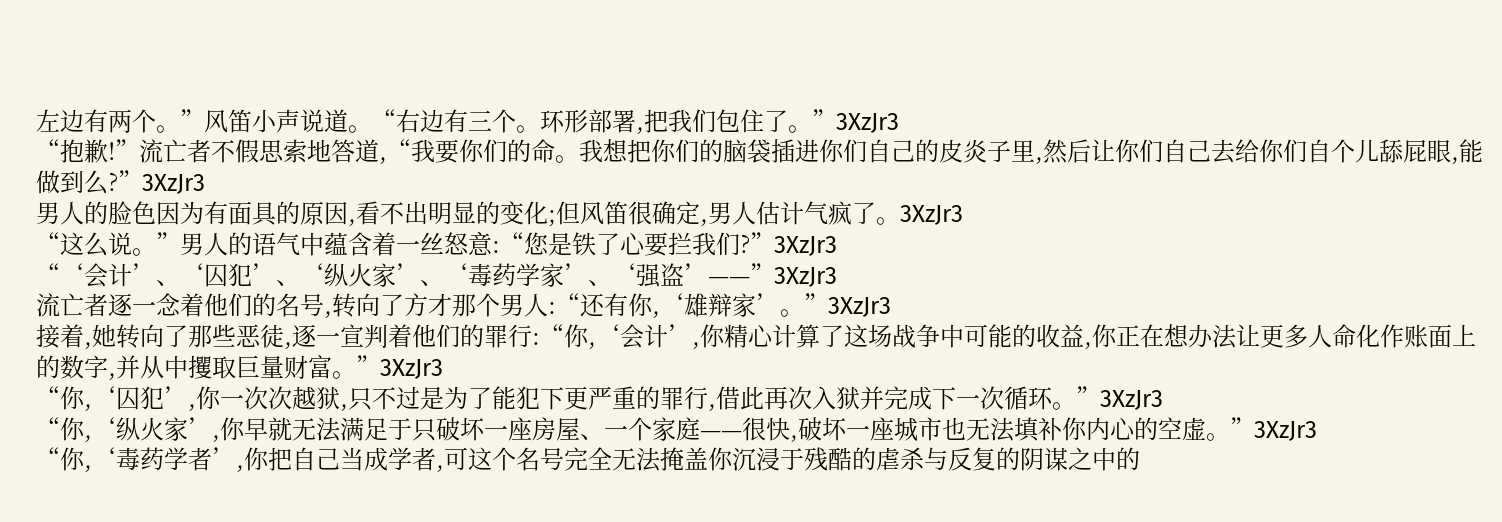左边有两个。”风笛小声说道。“右边有三个。环形部署,把我们包住了。”3XzJr3
“抱歉!”流亡者不假思索地答道,“我要你们的命。我想把你们的脑袋插进你们自己的皮炎子里,然后让你们自己去给你们自个儿舔屁眼,能做到么?”3XzJr3
男人的脸色因为有面具的原因,看不出明显的变化;但风笛很确定,男人估计气疯了。3XzJr3
“这么说。”男人的语气中蕴含着一丝怒意:“您是铁了心要拦我们?”3XzJr3
“‘会计’、‘囚犯’、‘纵火家’、‘毒药学家’、‘强盗’——”3XzJr3
流亡者逐一念着他们的名号,转向了方才那个男人:“还有你,‘雄辩家’。”3XzJr3
接着,她转向了那些恶徒,逐一宣判着他们的罪行:“你,‘会计’,你精心计算了这场战争中可能的收益,你正在想办法让更多人命化作账面上的数字,并从中攫取巨量财富。”3XzJr3
“你,‘囚犯’,你一次次越狱,只不过是为了能犯下更严重的罪行,借此再次入狱并完成下一次循环。”3XzJr3
“你,‘纵火家’,你早就无法满足于只破坏一座房屋、一个家庭——很快,破坏一座城市也无法填补你内心的空虚。”3XzJr3
“你,‘毒药学者’,你把自己当成学者,可这个名号完全无法掩盖你沉浸于残酷的虐杀与反复的阴谋之中的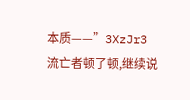本质——”3XzJr3
流亡者顿了顿,继续说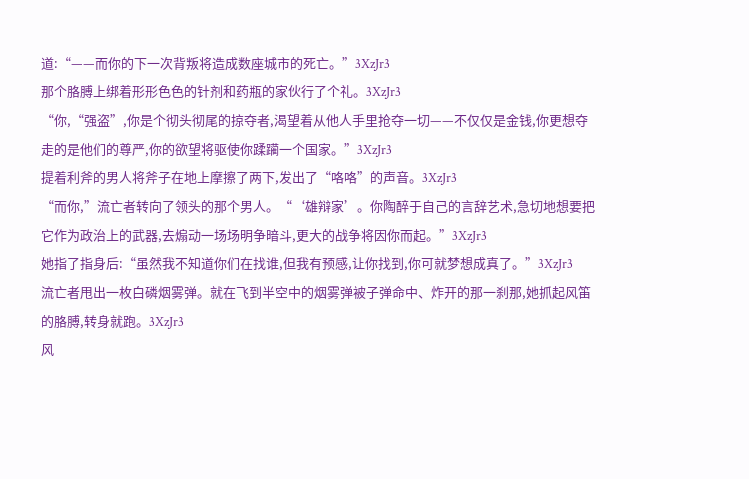道:“——而你的下一次背叛将造成数座城市的死亡。”3XzJr3
那个胳膊上绑着形形色色的针剂和药瓶的家伙行了个礼。3XzJr3
“你,“强盗”,你是个彻头彻尾的掠夺者,渴望着从他人手里抢夺一切——不仅仅是金钱,你更想夺走的是他们的尊严,你的欲望将驱使你蹂躏一个国家。”3XzJr3
提着利斧的男人将斧子在地上摩擦了两下,发出了“咯咯”的声音。3XzJr3
“而你,”流亡者转向了领头的那个男人。“‘雄辩家’。你陶醉于自己的言辞艺术,急切地想要把它作为政治上的武器,去煽动一场场明争暗斗,更大的战争将因你而起。”3XzJr3
她指了指身后:“虽然我不知道你们在找谁,但我有预感,让你找到,你可就梦想成真了。”3XzJr3
流亡者甩出一枚白磷烟雾弹。就在飞到半空中的烟雾弹被子弹命中、炸开的那一刹那,她抓起风笛的胳膊,转身就跑。3XzJr3
风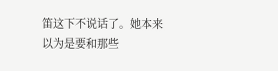笛这下不说话了。她本来以为是要和那些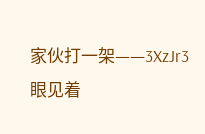家伙打一架——3XzJr3
眼见着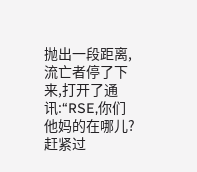抛出一段距离,流亡者停了下来,打开了通讯:“RSE,你们他妈的在哪儿?赶紧过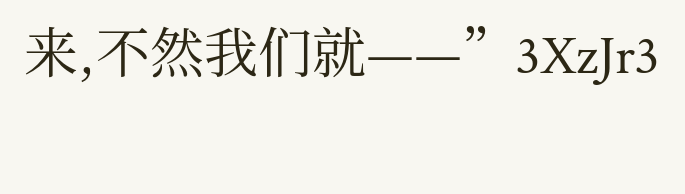来,不然我们就——”3XzJr3